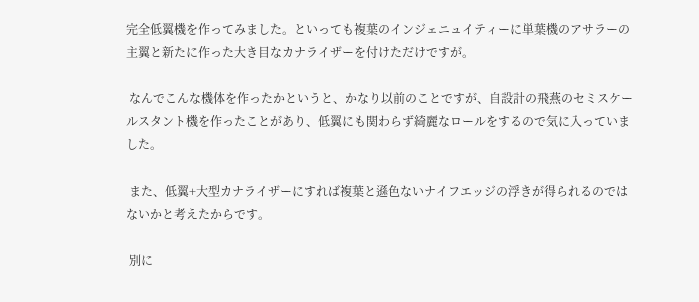完全低翼機を作ってみました。といっても複葉のインジェニュイティーに単葉機のアサラーの主翼と新たに作った大き目なカナライザーを付けただけですが。

 なんでこんな機体を作ったかというと、かなり以前のことですが、自設計の飛燕のセミスケールスタント機を作ったことがあり、低翼にも関わらず綺麗なロールをするので気に入っていました。

 また、低翼+大型カナライザーにすれば複葉と遜色ないナイフエッジの浮きが得られるのではないかと考えたからです。

 別に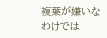複葉が嫌いなわけでは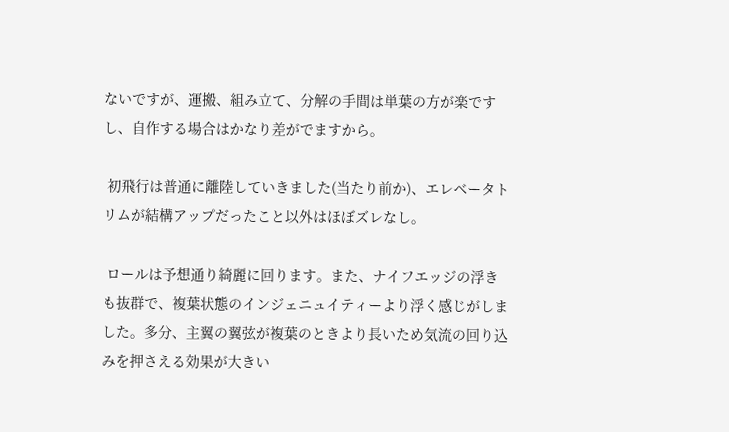ないですが、運搬、組み立て、分解の手間は単葉の方が楽ですし、自作する場合はかなり差がでますから。

 初飛行は普通に離陸していきました(当たり前か)、エレベータトリムが結構アップだったこと以外はほぼズレなし。

 ロールは予想通り綺麗に回ります。また、ナイフエッジの浮きも抜群で、複葉状態のインジェニュイティーより浮く感じがしました。多分、主翼の翼弦が複葉のときより長いため気流の回り込みを押さえる効果が大きい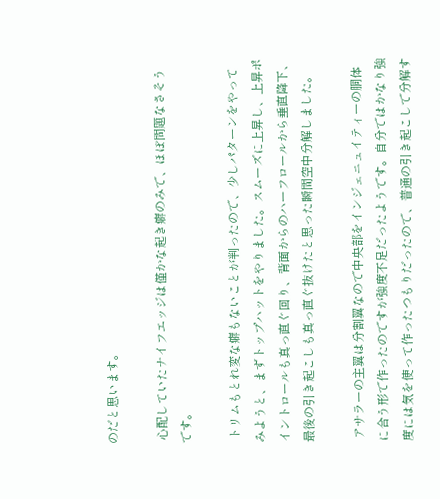のだと思います。

 心配していたナイフエッジは僅かな起き癖のみで、ほぼ問題なさそうです。

 トリムもとれ変な癖もないことが判ったので、少しパターンをやってみようと、まずトップハットをやりました。スムーズに上昇し、上昇ポイントロールも真っ直ぐ回り、背面からのハーフロールから垂直降下、最後の引き起こしも真っ直ぐ抜けたと思った瞬間空中分解しました。

 アサラーの主翼は分割翼なので中央部をインジェニュイティーの胴体に合う形で作ったのですが強度不足だったようです。自分ではかなり強度には気を使って作ったつもりだったので、普通の引き起こしで分解す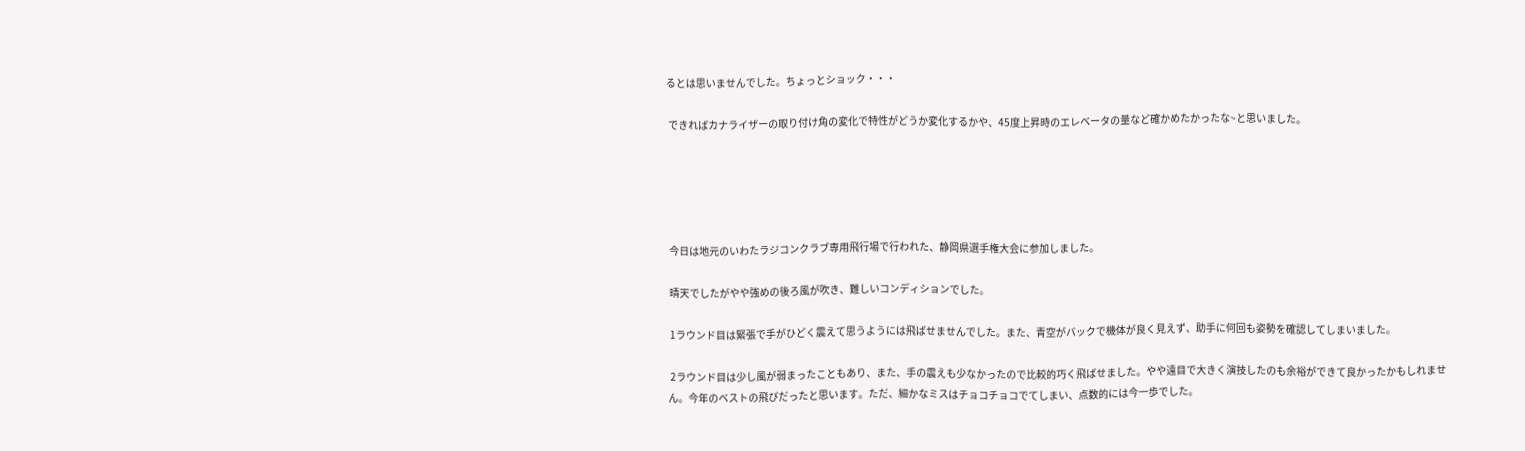るとは思いませんでした。ちょっとショック・・・

 できればカナライザーの取り付け角の変化で特性がどうか変化するかや、45度上昇時のエレベータの量など確かめたかったな~と思いました。





 今日は地元のいわたラジコンクラブ専用飛行場で行われた、静岡県選手権大会に参加しました。

 晴天でしたがやや強めの後ろ風が吹き、難しいコンディションでした。

 1ラウンド目は緊張で手がひどく震えて思うようには飛ばせませんでした。また、青空がバックで機体が良く見えず、助手に何回も姿勢を確認してしまいました。

 2ラウンド目は少し風が弱まったこともあり、また、手の震えも少なかったので比較的巧く飛ばせました。やや遠目で大きく演技したのも余裕ができて良かったかもしれません。今年のベストの飛びだったと思います。ただ、細かなミスはチョコチョコでてしまい、点数的には今一歩でした。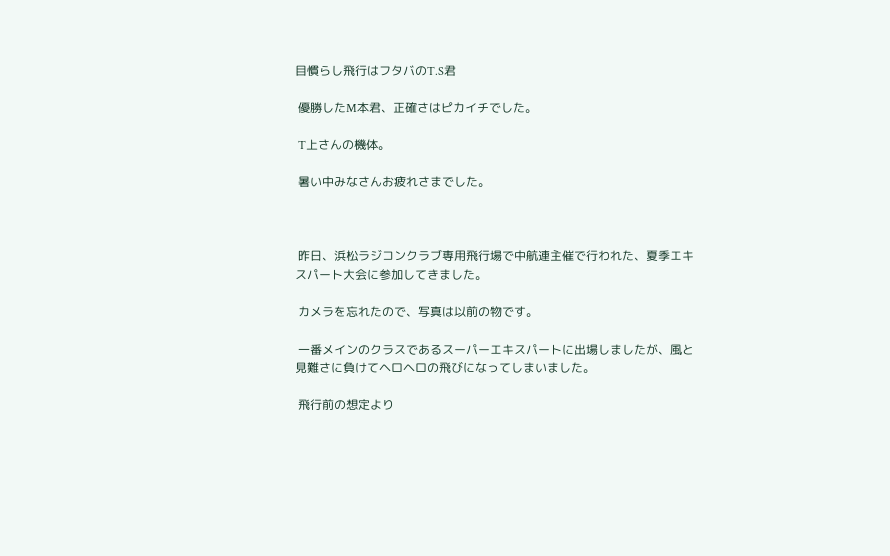目慣らし飛行はフタバのT.S君

 優勝したM本君、正確さはピカイチでした。

 T上さんの機体。

 暑い中みなさんお疲れさまでした。



 昨日、浜松ラジコンクラブ専用飛行場で中航連主催で行われた、夏季エキスパート大会に参加してきました。

 カメラを忘れたので、写真は以前の物です。

 一番メインのクラスであるスーパーエキスパートに出場しましたが、風と見難さに負けてヘロヘロの飛びになってしまいました。

 飛行前の想定より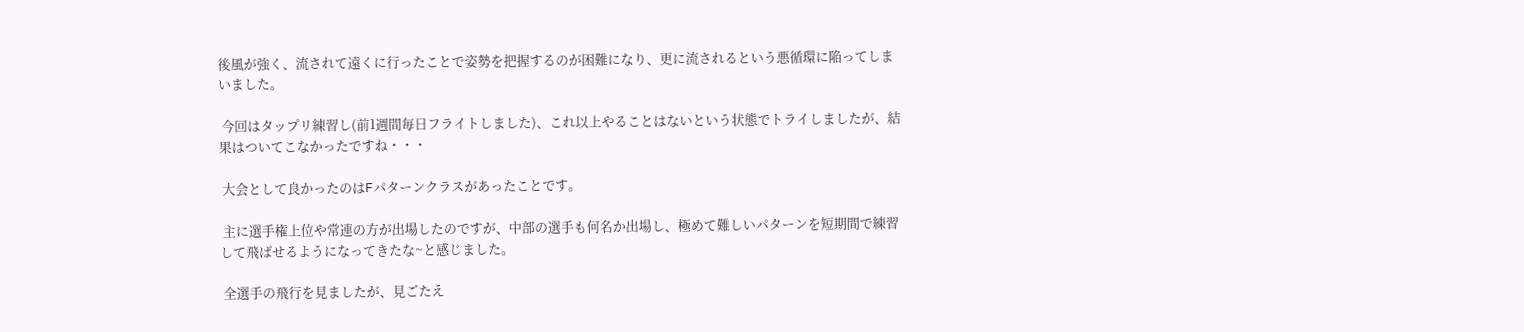後風が強く、流されて遠くに行ったことで姿勢を把握するのが困難になり、更に流されるという悪循環に陥ってしまいました。

 今回はタップリ練習し(前1週間毎日フライトしました)、これ以上やることはないという状態でトライしましたが、結果はついてこなかったですね・・・

 大会として良かったのはFパターンクラスがあったことです。

 主に選手権上位や常連の方が出場したのですが、中部の選手も何名か出場し、極めて難しいパターンを短期間で練習して飛ばせるようになってきたな~と感じました。

 全選手の飛行を見ましたが、見ごたえ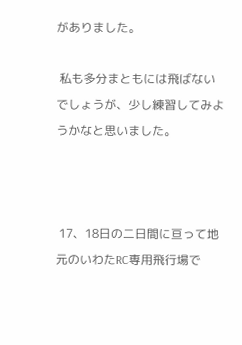がありました。

 私も多分まともには飛ばないでしょうが、少し練習してみようかなと思いました。



 17、18日の二日間に亘って地元のいわたRC専用飛行場で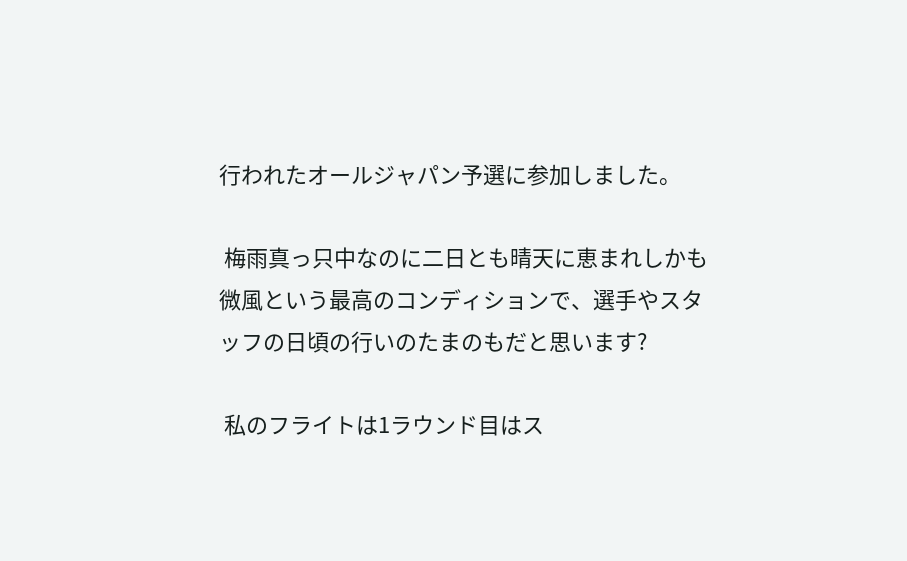行われたオールジャパン予選に参加しました。

 梅雨真っ只中なのに二日とも晴天に恵まれしかも微風という最高のコンディションで、選手やスタッフの日頃の行いのたまのもだと思います?

 私のフライトは1ラウンド目はス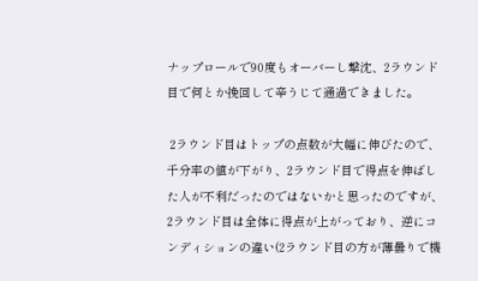ナップロールで90度もオーバーし撃沈、2ラウンド目で何とか挽回して辛うじて通過できました。

 2ラウンド目はトップの点数が大幅に伸びたので、千分率の値が下がり、2ラウンド目で得点を伸ばした人が不利だったのではないかと思ったのですが、2ラウンド目は全体に得点が上がっており、逆にコンディションの違い(2ラウンド目の方が薄曇りで機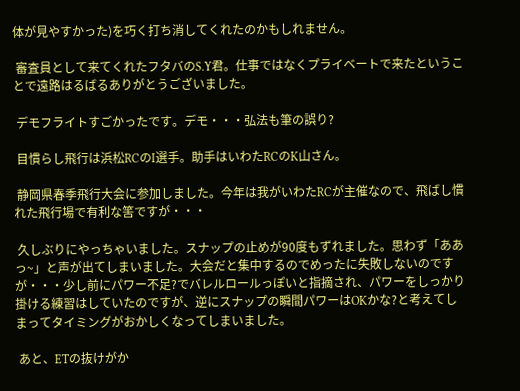体が見やすかった)を巧く打ち消してくれたのかもしれません。

 審査員として来てくれたフタバのS.Y君。仕事ではなくプライベートで来たということで遠路はるばるありがとうございました。

 デモフライトすごかったです。デモ・・・弘法も筆の誤り?

 目慣らし飛行は浜松RCのI選手。助手はいわたRCのK山さん。

 静岡県春季飛行大会に参加しました。今年は我がいわたRCが主催なので、飛ばし慣れた飛行場で有利な筈ですが・・・

 久しぶりにやっちゃいました。スナップの止めが90度もずれました。思わず「ああっ~」と声が出てしまいました。大会だと集中するのでめったに失敗しないのですが・・・少し前にパワー不足?でバレルロールっぽいと指摘され、パワーをしっかり掛ける練習はしていたのですが、逆にスナップの瞬間パワーはOKかな?と考えてしまってタイミングがおかしくなってしまいました。

 あと、ETの抜けがか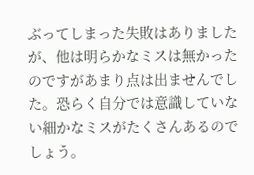ぶってしまった失敗はありましたが、他は明らかなミスは無かったのですがあまり点は出ませんでした。恐らく自分では意識していない細かなミスがたくさんあるのでしょう。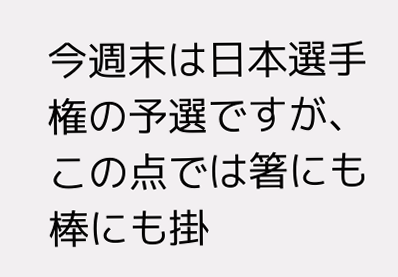今週末は日本選手権の予選ですが、この点では箸にも棒にも掛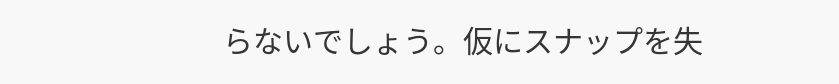らないでしょう。仮にスナップを失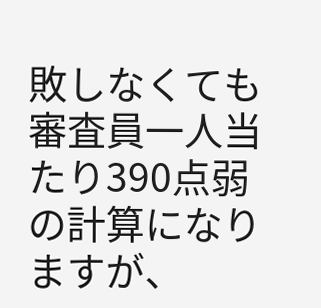敗しなくても審査員一人当たり390点弱の計算になりますが、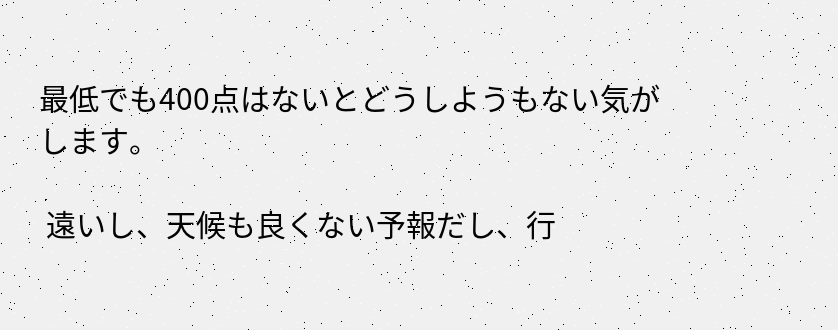最低でも400点はないとどうしようもない気がします。

 遠いし、天候も良くない予報だし、行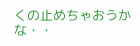くの止めちゃおうかな・・